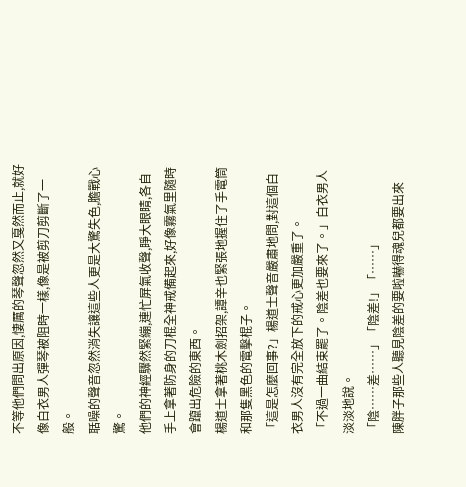不等他們問出原因,悽厲的琴聲忽然又戛然而止,就好像白衣男人彈琴被阻時一樣,像是被剪刀剪斷了一般。
聒噪的聲音忽然消失讓這些人更是大驚失色,膽戰心驚。
他們的神經驟然緊繃,連忙屏氣收聲,睜大眼睛,各自手上拿著防身的刀棍全神戒備起來,好像霧氣里隨時會躥出危險的東西。
楊道士拿著桃木劍招架,譚辛也緊張地握住了手電筒和那隻黑色的電擊棍子。
「這是怎麼回事?」楊道士聲音嚴肅地問,對這個白衣男人沒有完全放下的戒心更加嚴重了。
「不過一曲結束罷了。陰差也要來了。」白衣男人淡淡地說。
「陰……差……」「陰差!」「……」
陳胖子那些人聽見陰差的要啦嚇得魂兒都要出來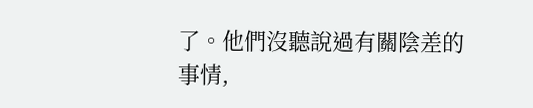了。他們沒聽說過有關陰差的事情,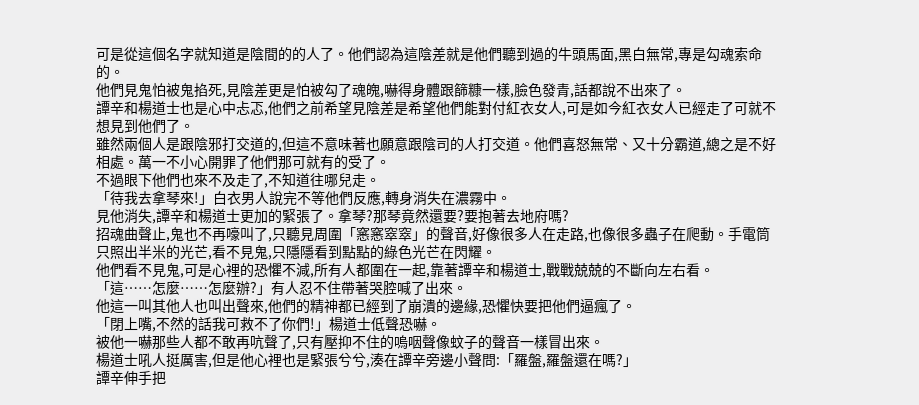可是從這個名字就知道是陰間的的人了。他們認為這陰差就是他們聽到過的牛頭馬面,黑白無常,專是勾魂索命的。
他們見鬼怕被鬼掐死,見陰差更是怕被勾了魂魄,嚇得身體跟篩糠一樣,臉色發青,話都說不出來了。
譚辛和楊道士也是心中忐忑,他們之前希望見陰差是希望他們能對付紅衣女人,可是如今紅衣女人已經走了可就不想見到他們了。
雖然兩個人是跟陰邪打交道的,但這不意味著也願意跟陰司的人打交道。他們喜怒無常、又十分霸道,總之是不好相處。萬一不小心開罪了他們那可就有的受了。
不過眼下他們也來不及走了,不知道往哪兒走。
「待我去拿琴來!」白衣男人說完不等他們反應,轉身消失在濃霧中。
見他消失,譚辛和楊道士更加的緊張了。拿琴?那琴竟然還要?要抱著去地府嗎?
招魂曲聲止,鬼也不再嚎叫了,只聽見周圍「窸窸窣窣」的聲音,好像很多人在走路,也像很多蟲子在爬動。手電筒只照出半米的光芒,看不見鬼,只隱隱看到點點的綠色光芒在閃耀。
他們看不見鬼,可是心裡的恐懼不減,所有人都圍在一起,靠著譚辛和楊道士,戰戰兢兢的不斷向左右看。
「這……怎麼……怎麼辦?」有人忍不住帶著哭腔喊了出來。
他這一叫其他人也叫出聲來,他們的精神都已經到了崩潰的邊緣,恐懼快要把他們逼瘋了。
「閉上嘴,不然的話我可救不了你們!」楊道士低聲恐嚇。
被他一嚇那些人都不敢再吭聲了,只有壓抑不住的嗚咽聲像蚊子的聲音一樣冒出來。
楊道士吼人挺厲害,但是他心裡也是緊張兮兮,湊在譚辛旁邊小聲問:「羅盤,羅盤還在嗎?」
譚辛伸手把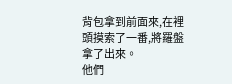背包拿到前面來,在裡頭摸索了一番,將羅盤拿了出來。
他們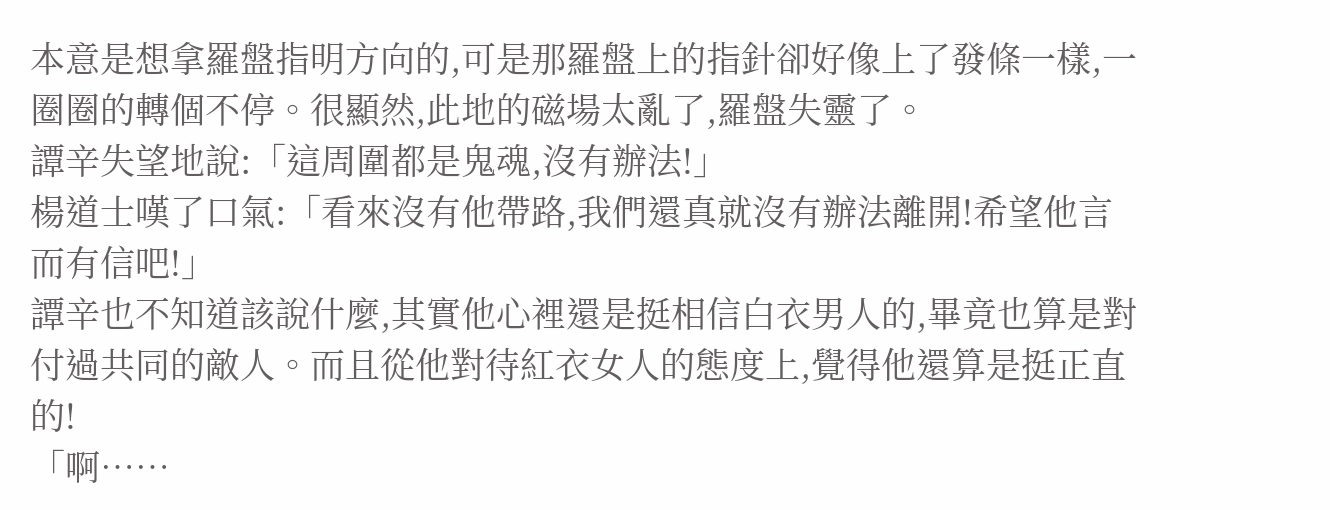本意是想拿羅盤指明方向的,可是那羅盤上的指針卻好像上了發條一樣,一圈圈的轉個不停。很顯然,此地的磁場太亂了,羅盤失靈了。
譚辛失望地說:「這周圍都是鬼魂,沒有辦法!」
楊道士嘆了口氣:「看來沒有他帶路,我們還真就沒有辦法離開!希望他言而有信吧!」
譚辛也不知道該說什麼,其實他心裡還是挺相信白衣男人的,畢竟也算是對付過共同的敵人。而且從他對待紅衣女人的態度上,覺得他還算是挺正直的!
「啊……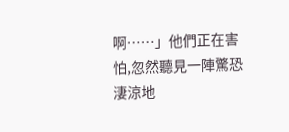啊……」他們正在害怕,忽然聽見一陣驚恐淒涼地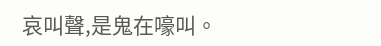哀叫聲,是鬼在嚎叫。